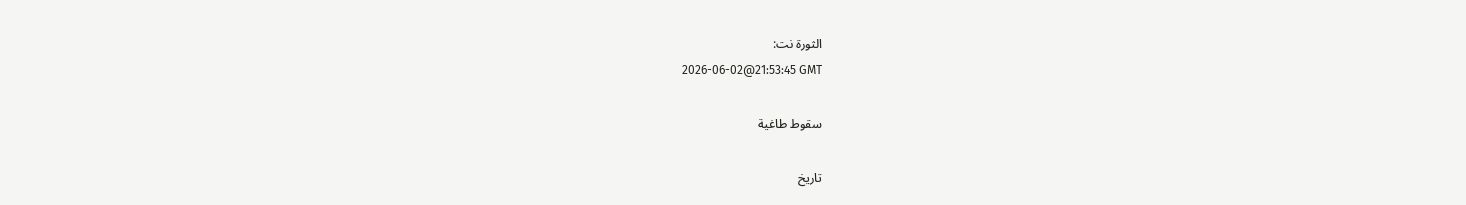الثورة نت:
2026-06-02@21:53:45 GMT

سقوط طاغية

تاريخ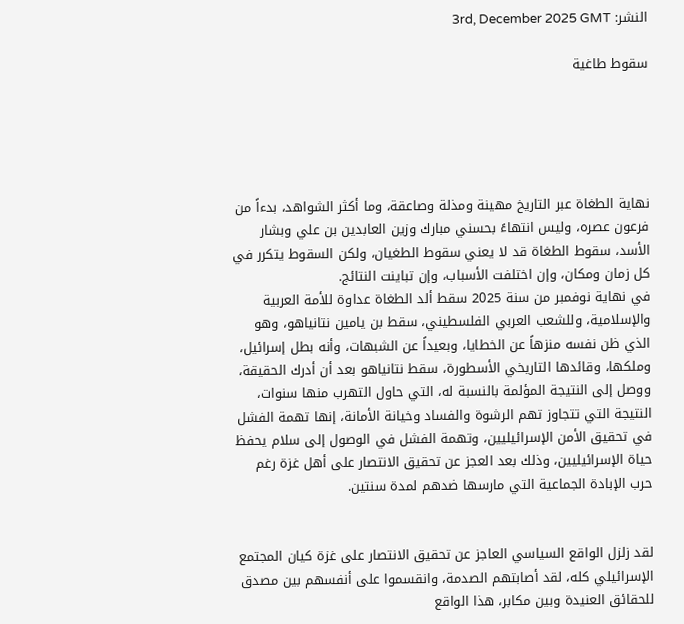النشر: 3rd, December 2025 GMT

سقوط طاغية





نهاية الطغاة عبر التاريخ مهينة ومذلة وصاعقة، وما أكثر الشواهد، بدءاً من فرعون عصره، وليس انتهاءً بحسني مبارك وزين العابدين بن علي وبشار الأسد، سقوط الطغاة قد لا يعني سقوط الطغيان، ولكن السقوط يتكرر في كل زمان ومكان، وإن اختلفت الأسباب، وإن تباينت النتائج.
في نهاية نوفمبر من سنة 2025 سقط ألد الطغاة عداوة للأمة العربية والإسلامية، وللشعب العربي الفلسطيني، سقط بن يامين نتانياهو، وهو الذي ظن نفسه منزهاً عن الخطايا، وبعيداً عن الشبهات، وأنه بطل إسرائيل، وملكها، وقائدها التاريخي الأسطورة، سقط نتانياهو بعد أن أدرك الحقيقة، ووصل إلى النتيجة المؤلمة بالنسبة له، التي حاول التهرب منها سنوات، النتيجة التي تتجاوز تهم الرشوة والفساد وخيانة الأمانة، إنها تهمة الفشل في تحقيق الأمن الإسرائيليين، وتهمة الفشل في الوصول إلى سلام يحفظ حياة الإسرائيليين، وذلك بعد العجز عن تحقيق الانتصار على أهل غزة رغم حرب الإبادة الجماعية التي مارسها ضدهم لمدة سنتين.


لقد زلزل الواقع السياسي العاجز عن تحقيق الانتصار على غزة كيان المجتمع الإسرائيلي كله، لقد أصابتهم الصدمة، وانقسموا على أنفسهم بين مصدق للحقائق العنيدة وبين مكابر، هذا الواقع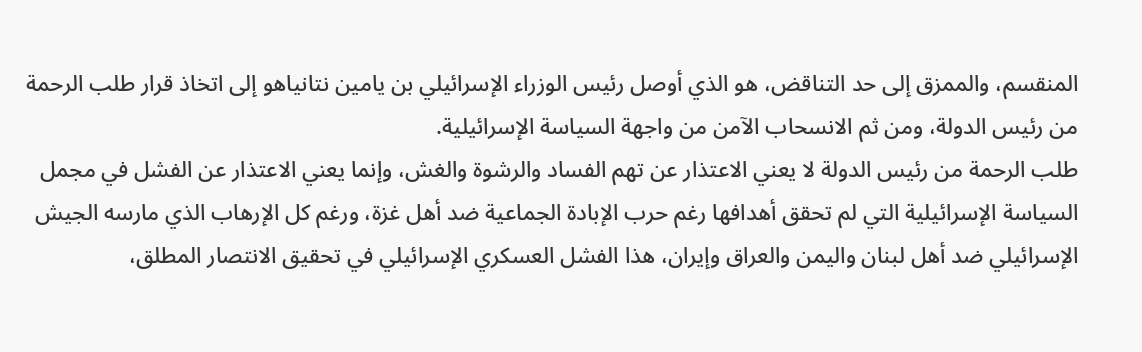المنقسم، والممزق إلى حد التناقض، هو الذي أوصل رئيس الوزراء الإسرائيلي بن يامين نتانياهو إلى اتخاذ قرار طلب الرحمة من رئيس الدولة، ومن ثم الانسحاب الآمن من واجهة السياسة الإسرائيلية.
طلب الرحمة من رئيس الدولة لا يعني الاعتذار عن تهم الفساد والرشوة والغش، وإنما يعني الاعتذار عن الفشل في مجمل السياسة الإسرائيلية التي لم تحقق أهدافها رغم حرب الإبادة الجماعية ضد أهل غزة، ورغم كل الإرهاب الذي مارسه الجيش الإسرائيلي ضد أهل لبنان واليمن والعراق وإيران، هذا الفشل العسكري الإسرائيلي في تحقيق الانتصار المطلق،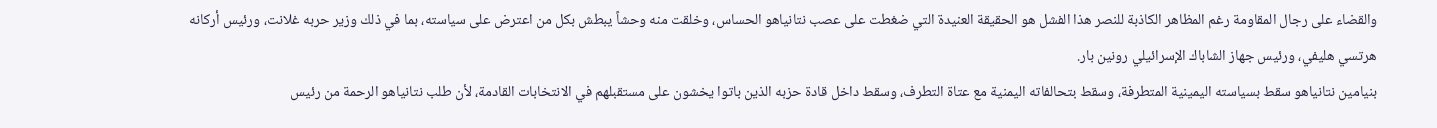والقضاء على رجال المقاومة رغم المظاهر الكاذبة للنصر هذا الفشل هو الحقيقة العنيدة التي ضغطت على عصب نتانياهو الحساس، وخلقت منه وحشاً يبطش بكل من اعترض على سياسته، بما في ذلك وزير حربه غلانت، ورئيس أركانه هرتسي هليفي، ورئيس جهاز الشاباك الإسرائيلي رونين بار.
بنيامين نتانياهو سقط بسياسته اليمينية المتطرفة، وسقط بتحالفاته اليمنية مع عتاة التطرف، وسقط داخل قادة حزبه الذين باتوا يخشون على مستقبلهم في الانتخابات القادمة، لأن طلب نتانياهو الرحمة من رئيس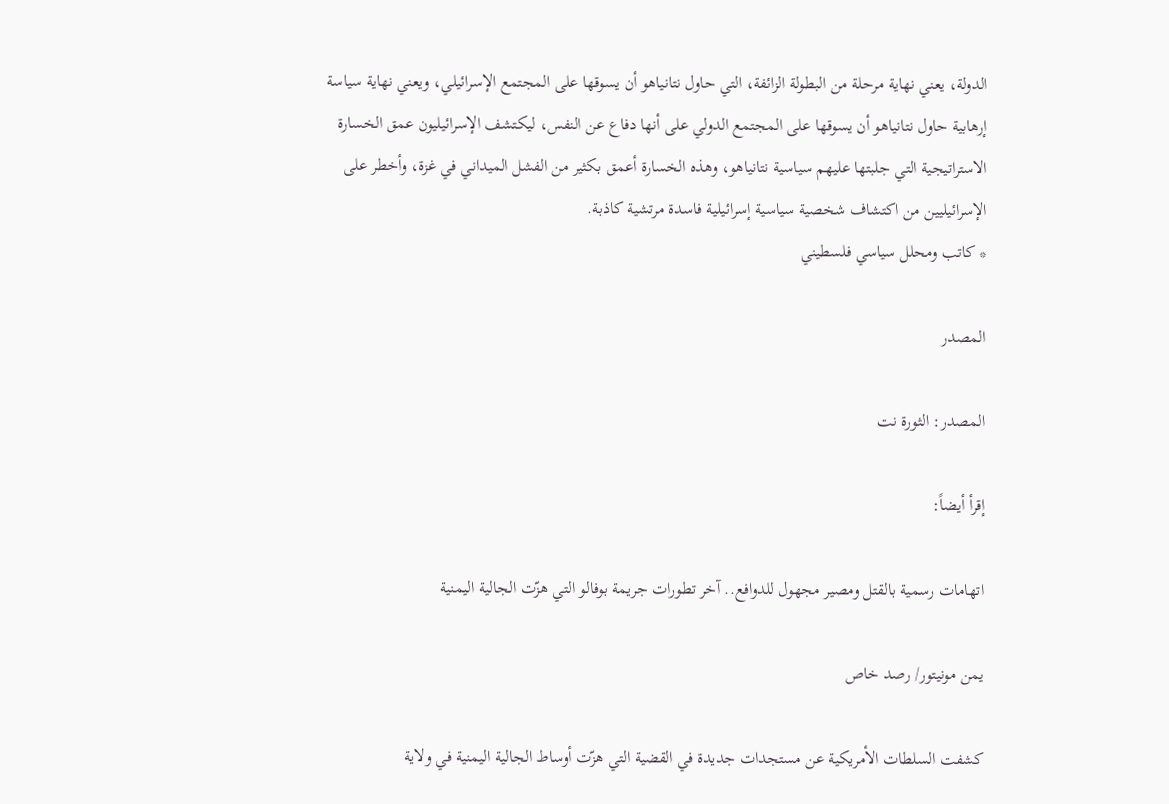الدولة، يعني نهاية مرحلة من البطولة الزائفة، التي حاول نتانياهو أن يسوقها على المجتمع الإسرائيلي، ويعني نهاية سياسة إرهابية حاول نتانياهو أن يسوقها على المجتمع الدولي على أنها دفاع عن النفس، ليكتشف الإسرائيليون عمق الخسارة الاستراتيجية التي جلبتها عليهم سياسية نتانياهو، وهذه الخسارة أعمق بكثير من الفشل الميداني في غزة، وأخطر على الإسرائيليين من اكتشاف شخصية سياسية إسرائيلية فاسدة مرتشية كاذبة.
* كاتب ومحلل سياسي فلسطيني

المصدر

المصدر: الثورة نت

إقرأ أيضاً:

اتهامات رسمية بالقتل ومصير مجهول للدوافع.. آخر تطورات جريمة بوفالو التي هزّت الجالية اليمنية

يمن مونيتور/ رصد خاص

كشفت السلطات الأمريكية عن مستجدات جديدة في القضية التي هزّت أوساط الجالية اليمنية في ولاية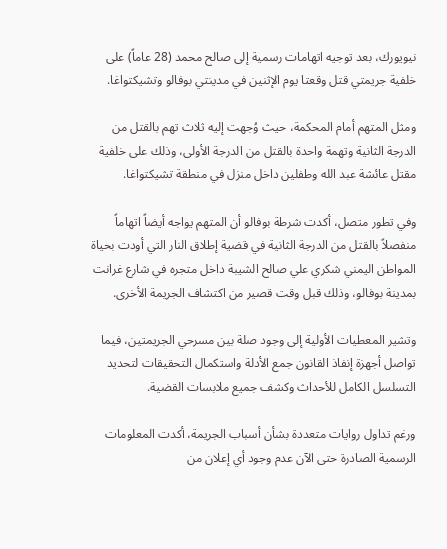نيويورك، بعد توجيه اتهامات رسمية إلى صالح محمد (28 عاماً) على خلفية جريمتي قتل وقعتا يوم الإثنين في مدينتي بوفالو وتشيكتواغا.

ومثل المتهم أمام المحكمة، حيث وُجهت إليه ثلاث تهم بالقتل من الدرجة الثانية وتهمة واحدة بالقتل من الدرجة الأولى، وذلك على خلفية مقتل عائشة عبد الله وطفلين داخل منزل في منطقة تشيكتواغا.

وفي تطور متصل، أكدت شرطة بوفالو أن المتهم يواجه أيضاً اتهاماً منفصلاً بالقتل من الدرجة الثانية في قضية إطلاق النار التي أودت بحياة المواطن اليمني شكري علي صالح الشيبة داخل متجره في شارع غرانت بمدينة بوفالو، وذلك قبل وقت قصير من اكتشاف الجريمة الأخرى.

وتشير المعطيات الأولية إلى وجود صلة بين مسرحي الجريمتين، فيما تواصل أجهزة إنفاذ القانون جمع الأدلة واستكمال التحقيقات لتحديد التسلسل الكامل للأحداث وكشف جميع ملابسات القضية.

ورغم تداول روايات متعددة بشأن أسباب الجريمة، أكدت المعلومات الرسمية الصادرة حتى الآن عدم وجود أي إعلان من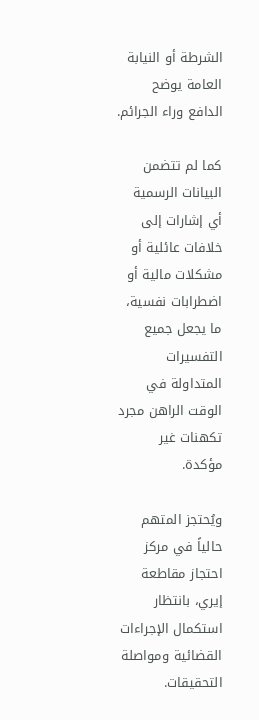الشرطة أو النيابة العامة يوضح الدافع وراء الجرائم.

كما لم تتضمن البيانات الرسمية أي إشارات إلى خلافات عائلية أو مشكلات مالية أو اضطرابات نفسية، ما يجعل جميع التفسيرات المتداولة في الوقت الراهن مجرد تكهنات غير مؤكدة.

ويُحتجز المتهم حالياً في مركز احتجاز مقاطعة إيري، بانتظار استكمال الإجراءات القضائية ومواصلة التحقيقات.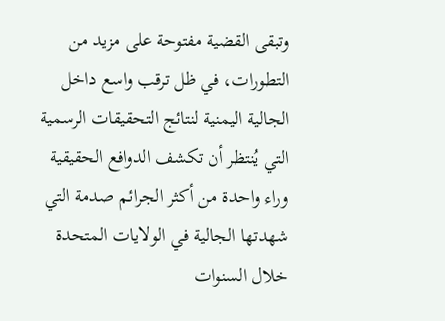وتبقى القضية مفتوحة على مزيد من التطورات، في ظل ترقب واسع داخل الجالية اليمنية لنتائج التحقيقات الرسمية التي يُنتظر أن تكشف الدوافع الحقيقية وراء واحدة من أكثر الجرائم صدمة التي شهدتها الجالية في الولايات المتحدة خلال السنوات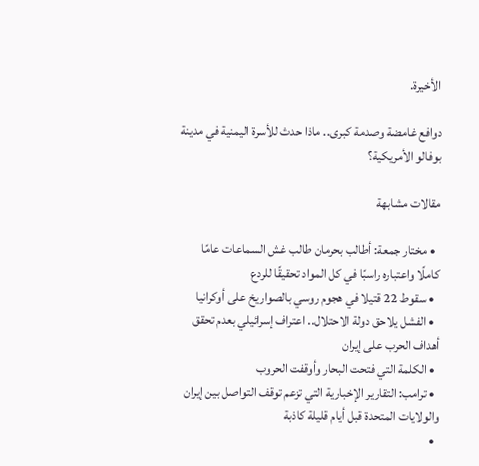الأخيرة.

دوافع غامضة وصدمة كبرى.. ماذا حدث للأسرة اليمنية في مدينة بوفالو الأمريكية؟

مقالات مشابهة

  • مختار جمعة: أطالب بحرمان طالب غش السماعات عامًا كاملًا واعتباره راسبًا في كل المواد تحقيقًا للردع
  • سقوط 22 قتيلا في هجوم روسي بالصواريخ على أوكرانيا
  • الفشل يلاحق دولة الاحتلال.. اعتراف إسرائيلي بعدم تحقق أهداف الحرب على إيران
  • الكلمة التي فتحت البحار وأوقفت الحروب
  • ترامب: التقارير الإخبارية التي تزعم توقف التواصل بين إيران والولايات المتحدة قبل أيام قليلة كاذبة
  •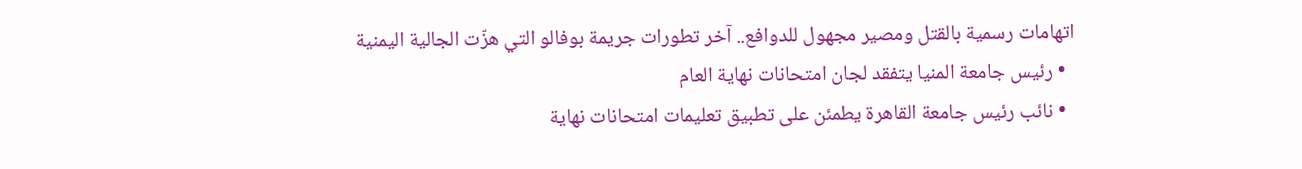اتهامات رسمية بالقتل ومصير مجهول للدوافع.. آخر تطورات جريمة بوفالو التي هزّت الجالية اليمنية
  • رئيس جامعة المنيا يتفقد لجان امتحانات نهاية العام
  • نائب رئيس جامعة القاهرة يطمئن على تطبيق تعليمات امتحانات نهاية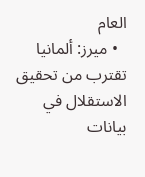العام
  • ميرز: ألمانيا تقترب من تحقيق الاستقلال في بيانات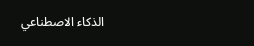الذكاء الاصطناعي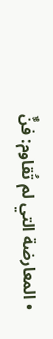• المعارضة التي لم تُقاوم: فنٌّ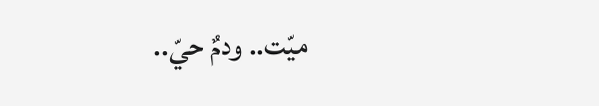ميّت.. ودمٌ حيّ..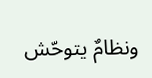ونظامٌ يتوحّش